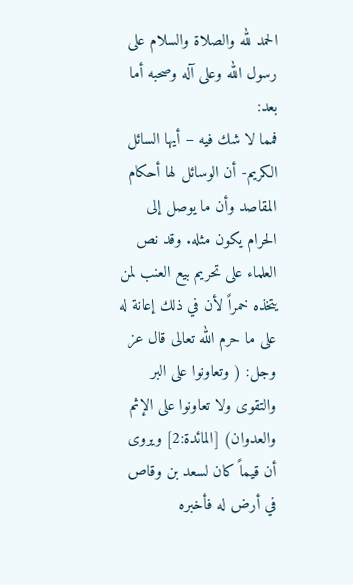الحمد لله والصلاة والسلام على رسول الله وعلى آله وصحبه أما بعد:
فمما لا شك فيه – أيها السائل الكريم- أن الوسائل لها أحكام المقاصد وأن ما يوصل إلى الحرام يكون مثله. وقد نص العلماء على تحريم بيع العنب لمن يتخذه خمراً لأن في ذلك إعانة له على ما حرم الله تعالى قال عز وجل: ( وتعاونوا على البر والتقوى ولا تعاونوا على الإثم والعدوان) [المائدة:2] ويروى أن قيماً كان لسعد بن وقاص في أرض له فأخبره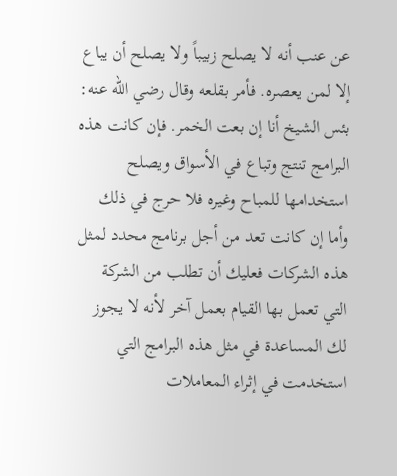عن عنب أنه لا يصلح زبيباً ولا يصلح أن يباع إلا لمن يعصره. فأمر بقلعه وقال رضي الله عنه: بئس الشيخ أنا إن بعت الخمر. فإن كانت هذه البرامج تنتج وتباع في الأسواق ويصلح استخدامها للمباح وغيره فلا حرج في ذلك وأما إن كانت تعد من أجل برنامج محدد لمثل هذه الشركات فعليك أن تطلب من الشركة التي تعمل بها القيام بعمل آخر لأنه لا يجوز لك المساعدة في مثل هذه البرامج التي استخدمت في إثراء المعاملات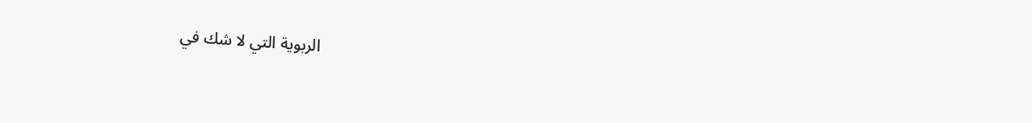الربوية التي لا شك في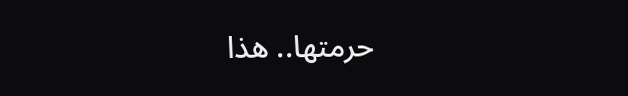حرمتها.. هذا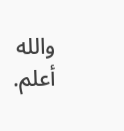والله أعلم.